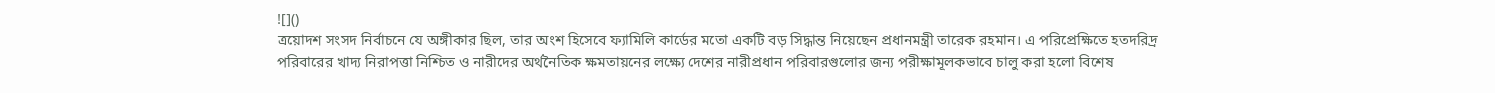![]()
ত্রয়োদশ সংসদ নির্বাচনে যে অঙ্গীকার ছিল, তার অংশ হিসেবে ফ্যামিলি কার্ডের মতো একটি বড় সিদ্ধান্ত নিয়েছেন প্রধানমন্ত্রী তারেক রহমান। এ পরিপ্রেক্ষিতে হতদরিদ্র পরিবারের খাদ্য নিরাপত্তা নিশ্চিত ও নারীদের অর্থনৈতিক ক্ষমতায়নের লক্ষ্যে দেশের নারীপ্রধান পরিবারগুলোর জন্য পরীক্ষামূলকভাবে চালু করা হলো বিশেষ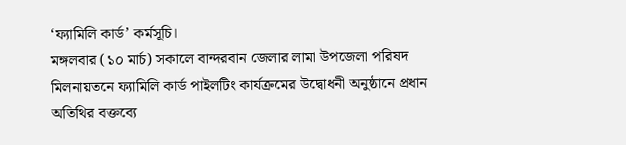‘ফ্যামিলি কার্ড’ কর্মসূচি।
মঙ্গলবার (১০ মার্চ) সকালে বান্দরবান জেলার লামা উপজেলা পরিষদ মিলনায়তনে ফ্যামিলি কার্ড পাইলটিং কার্যক্রমের উদ্বোধনী অনুষ্ঠানে প্রধান অতিথির বক্তব্যে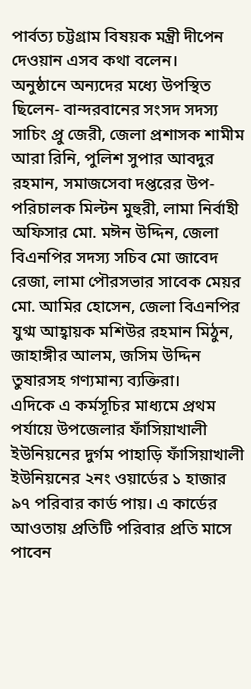পার্বত্য চট্টগ্রাম বিষয়ক মন্ত্রী দীপেন দেওয়ান এসব কথা বলেন।
অনুষ্ঠানে অন্যদের মধ্যে উপস্থিত ছিলেন- বান্দরবানের সংসদ সদস্য সাচিং প্রু জেরী, জেলা প্রশাসক শামীম আরা রিনি, পুলিশ সুপার আবদুর রহমান, সমাজসেবা দপ্তরের উপ-পরিচালক মিল্টন মুহুরী, লামা নির্বাহী অফিসার মো. মঈন উদ্দিন, জেলা বিএনপির সদস্য সচিব মো জাবেদ রেজা, লামা পৌরসভার সাবেক মেয়র মো. আমির হোসেন, জেলা বিএনপির যুগ্ম আহ্বায়ক মশিউর রহমান মিঠুন, জাহাঙ্গীর আলম, জসিম উদ্দিন তুষারসহ গণ্যমান্য ব্যক্তিরা।
এদিকে এ কর্মসূচির মাধ্যমে প্রথম পর্যায়ে উপজেলার ফাঁসিয়াখালী ইউনিয়নের দুর্গম পাহাড়ি ফাঁসিয়াখালী ইউনিয়নের ২নং ওয়ার্ডের ১ হাজার ৯৭ পরিবার কার্ড পায়। এ কার্ডের আওতায় প্রতিটি পরিবার প্রতি মাসে পাবেন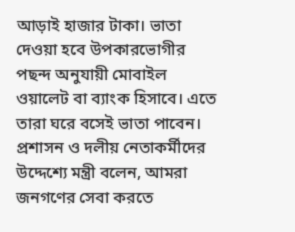আড়াই হাজার টাকা। ভাতা দেওয়া হবে উপকারভোগীর পছন্দ অনুযায়ী মোবাইল ওয়ালেট বা ব্যাংক হিসাবে। এতে তারা ঘরে বসেই ভাতা পাবেন।
প্রশাসন ও দলীয় নেতাকর্মীদের উদ্দেশ্যে মন্ত্রী বলেন, আমরা জনগণের সেবা করতে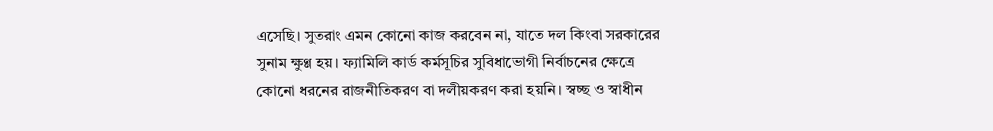এসেছি। সুতরাং এমন কোনো কাজ করবেন না, যাতে দল কিংবা সরকারের সুনাম ক্ষুণ্ণ হয়। ফ্যামিলি কার্ড কর্মসূচির সুবিধাভোগী নির্বাচনের ক্ষেত্রে কোনো ধরনের রাজনীতিকরণ বা দলীয়করণ করা হয়নি। স্বচ্ছ ও স্বাধীন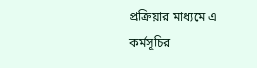প্রক্রিয়ার মাধ্যমে এ কর্মসূচির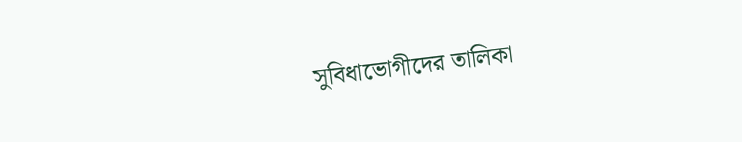সুবিধাভোগীদের তালিকা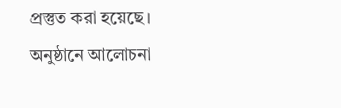প্রস্তুত করা হয়েছে।
অনুষ্ঠানে আলোচনা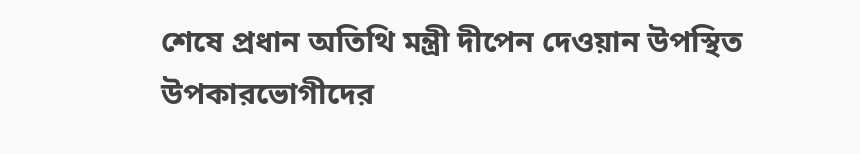শেষে প্রধান অতিথি মন্ত্রী দীপেন দেওয়ান উপস্থিত উপকারভোগীদের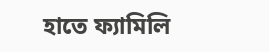হাতে ফ্যামিলি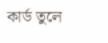কার্ড তুলে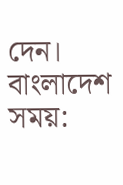দেন।
বাংলাদেশ সময়: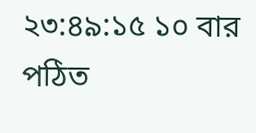২৩:৪৯:১৫ ১০ বার পঠিত